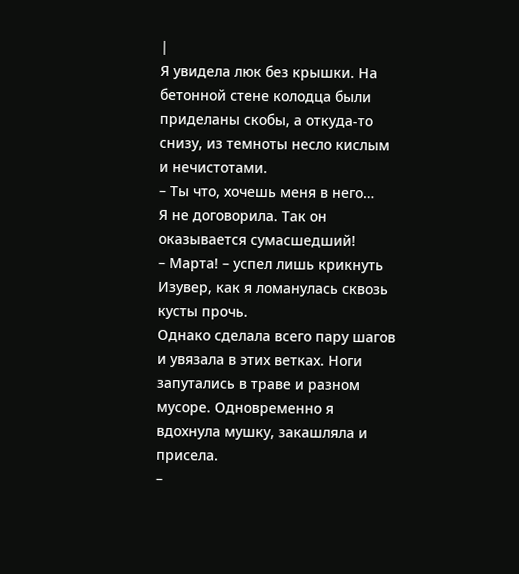|
Я увидела люк без крышки. На бетонной стене колодца были приделаны скобы, а откуда-то снизу, из темноты несло кислым и нечистотами.
– Ты что, хочешь меня в него…
Я не договорила. Так он оказывается сумасшедший!
– Марта! – успел лишь крикнуть Изувер, как я ломанулась сквозь кусты прочь.
Однако сделала всего пару шагов и увязала в этих ветках. Ноги запутались в траве и разном мусоре. Одновременно я вдохнула мушку, закашляла и присела.
–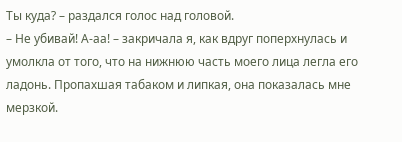Ты куда? – раздался голос над головой.
– Не убивай! А-аа! – закричала я, как вдруг поперхнулась и умолкла от того, что на нижнюю часть моего лица легла его ладонь. Пропахшая табаком и липкая, она показалась мне мерзкой.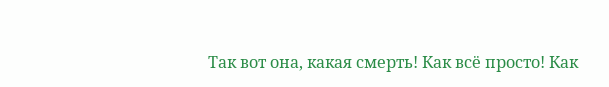Так вот она, какая смерть! Как всё просто! Как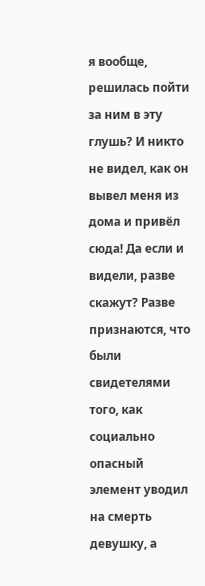я вообще, решилась пойти за ним в эту глушь? И никто не видел, как он вывел меня из дома и привёл сюда! Да если и видели, разве скажут? Разве признаются, что были свидетелями того, как социально опасный элемент уводил на смерть девушку, а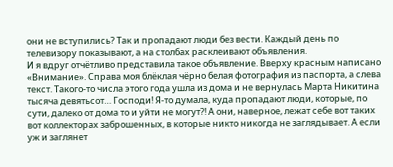они не вступились? Так и пропадают люди без вести. Каждый день по телевизору показывают, а на столбах расклеивают объявления.
И я вдруг отчётливо представила такое объявление. Вверху красным написано «Внимание». Справа моя блёклая чёрно белая фотография из паспорта, а слева текст. Такого-то числа этого года ушла из дома и не вернулась Марта Никитина тысяча девятьсот… Господи! Я-то думала, куда пропадают люди, которые, по сути, далеко от дома то и уйти не могут?! А они, наверное, лежат себе вот таких вот коллекторах заброшенных, в которые никто никогда не заглядывает. А если уж и заглянет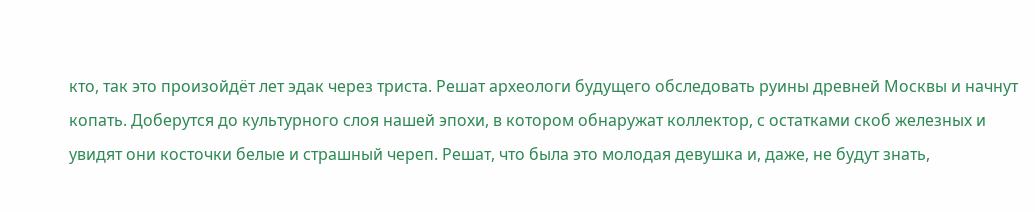кто, так это произойдёт лет эдак через триста. Решат археологи будущего обследовать руины древней Москвы и начнут копать. Доберутся до культурного слоя нашей эпохи, в котором обнаружат коллектор, с остатками скоб железных и увидят они косточки белые и страшный череп. Решат, что была это молодая девушка и, даже, не будут знать,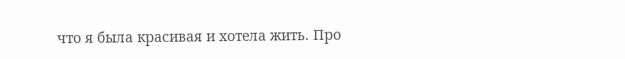что я была красивая и хотела жить. Про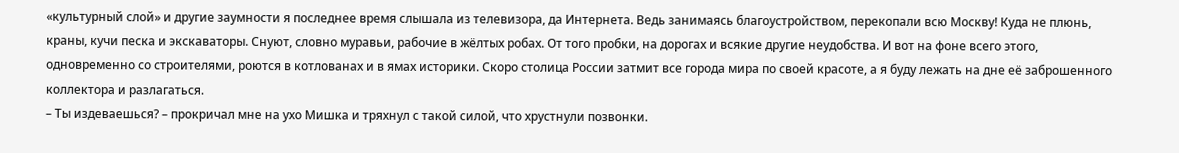«культурный слой» и другие заумности я последнее время слышала из телевизора, да Интернета. Ведь занимаясь благоустройством, перекопали всю Москву! Куда не плюнь, краны, кучи песка и экскаваторы. Снуют, словно муравьи, рабочие в жёлтых робах. От того пробки, на дорогах и всякие другие неудобства. И вот на фоне всего этого, одновременно со строителями, роются в котлованах и в ямах историки. Скоро столица России затмит все города мира по своей красоте, а я буду лежать на дне её заброшенного коллектора и разлагаться.
– Ты издеваешься? – прокричал мне на ухо Мишка и тряхнул с такой силой, что хрустнули позвонки.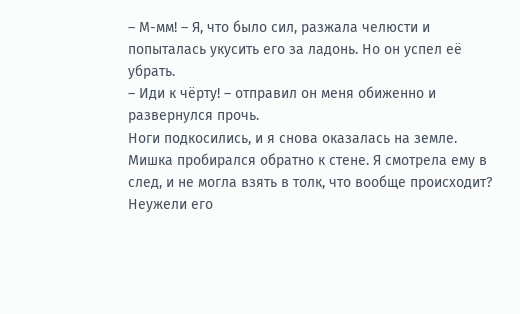– М-мм! – Я, что было сил, разжала челюсти и попыталась укусить его за ладонь. Но он успел её убрать.
– Иди к чёрту! – отправил он меня обиженно и развернулся прочь.
Ноги подкосились, и я снова оказалась на земле.
Мишка пробирался обратно к стене. Я смотрела ему в след, и не могла взять в толк, что вообще происходит? Неужели его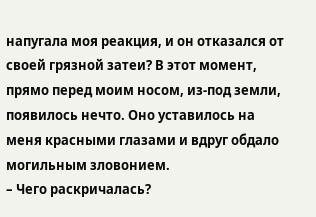напугала моя реакция, и он отказался от своей грязной затеи? В этот момент, прямо перед моим носом, из-под земли, появилось нечто. Оно уставилось на меня красными глазами и вдруг обдало могильным зловонием.
– Чего раскричалась?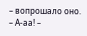– вопрошало оно.
– А-аа! –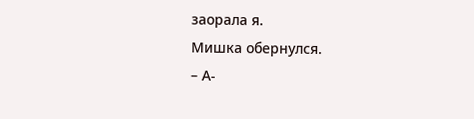заорала я.
Мишка обернулся.
– А-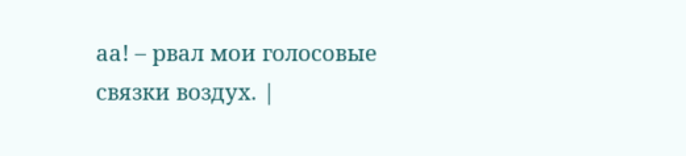аа! – рвал мои голосовые связки воздух. |